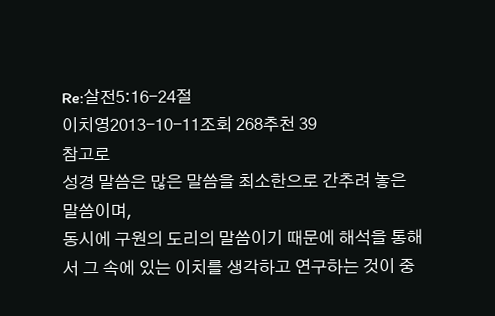Re:살전5:16-24절
이치영2013-10-11조회 268추천 39
참고로
성경 말씀은 많은 말씀을 최소한으로 간추려 놓은 말씀이며,
동시에 구원의 도리의 말씀이기 때문에 해석을 통해서 그 속에 있는 이치를 생각하고 연구하는 것이 중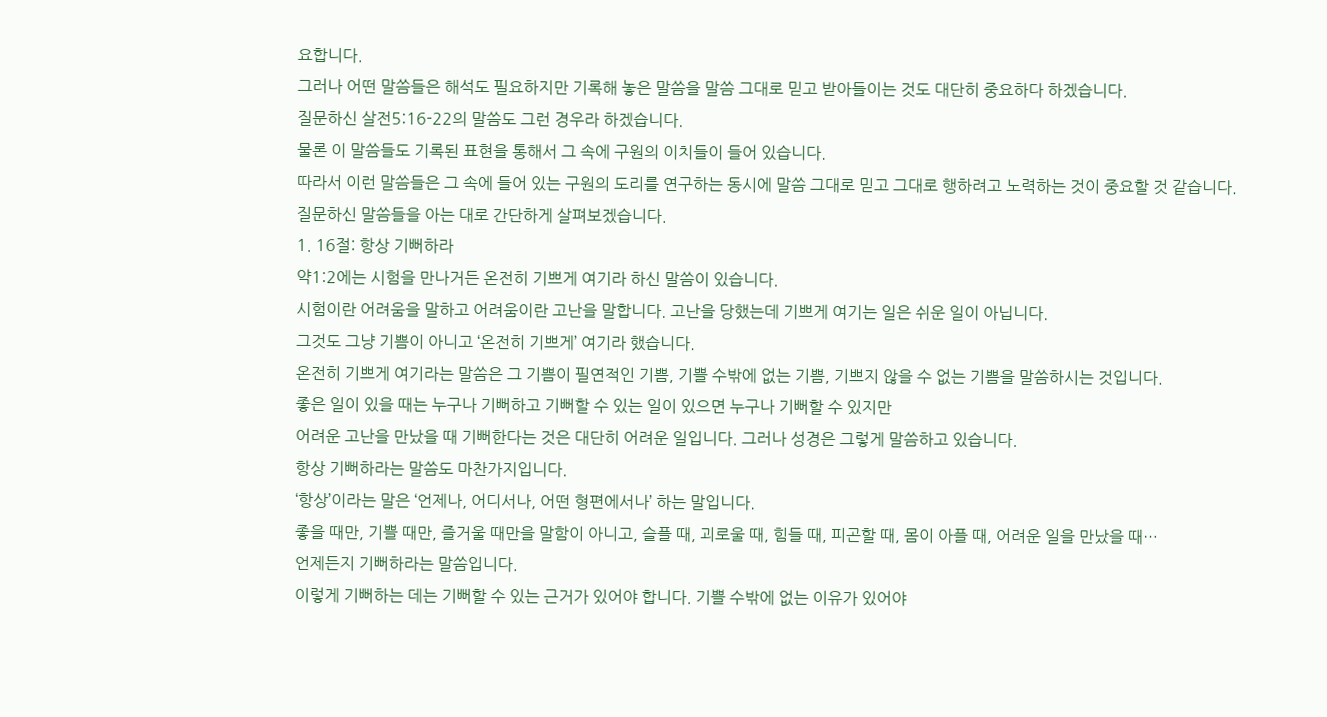요합니다.
그러나 어떤 말씀들은 해석도 필요하지만 기록해 놓은 말씀을 말씀 그대로 믿고 받아들이는 것도 대단히 중요하다 하겠습니다.
질문하신 살전5:16-22의 말씀도 그런 경우라 하겠습니다.
물론 이 말씀들도 기록된 표현을 통해서 그 속에 구원의 이치들이 들어 있습니다.
따라서 이런 말씀들은 그 속에 들어 있는 구원의 도리를 연구하는 동시에 말씀 그대로 믿고 그대로 행하려고 노력하는 것이 중요할 것 같습니다.
질문하신 말씀들을 아는 대로 간단하게 살펴보겠습니다.
1. 16절: 항상 기뻐하라
약1:2에는 시험을 만나거든 온전히 기쁘게 여기라 하신 말씀이 있습니다.
시험이란 어려움을 말하고 어려움이란 고난을 말합니다. 고난을 당했는데 기쁘게 여기는 일은 쉬운 일이 아닙니다.
그것도 그냥 기쁨이 아니고 ‘온전히 기쁘게’ 여기라 했습니다.
온전히 기쁘게 여기라는 말씀은 그 기쁨이 필연적인 기쁨, 기쁠 수밖에 없는 기쁨, 기쁘지 않을 수 없는 기쁨을 말씀하시는 것입니다.
좋은 일이 있을 때는 누구나 기뻐하고 기뻐할 수 있는 일이 있으면 누구나 기뻐할 수 있지만
어려운 고난을 만났을 때 기뻐한다는 것은 대단히 어려운 일입니다. 그러나 성경은 그렇게 말씀하고 있습니다.
항상 기뻐하라는 말씀도 마찬가지입니다.
‘항상’이라는 말은 ‘언제나, 어디서나, 어떤 형편에서나’ 하는 말입니다.
좋을 때만, 기쁠 때만, 즐거울 때만을 말함이 아니고, 슬플 때, 괴로울 때, 힘들 때, 피곤할 때, 몸이 아플 때, 어려운 일을 만났을 때…
언제든지 기뻐하라는 말씀입니다.
이렇게 기뻐하는 데는 기뻐할 수 있는 근거가 있어야 합니다. 기쁠 수밖에 없는 이유가 있어야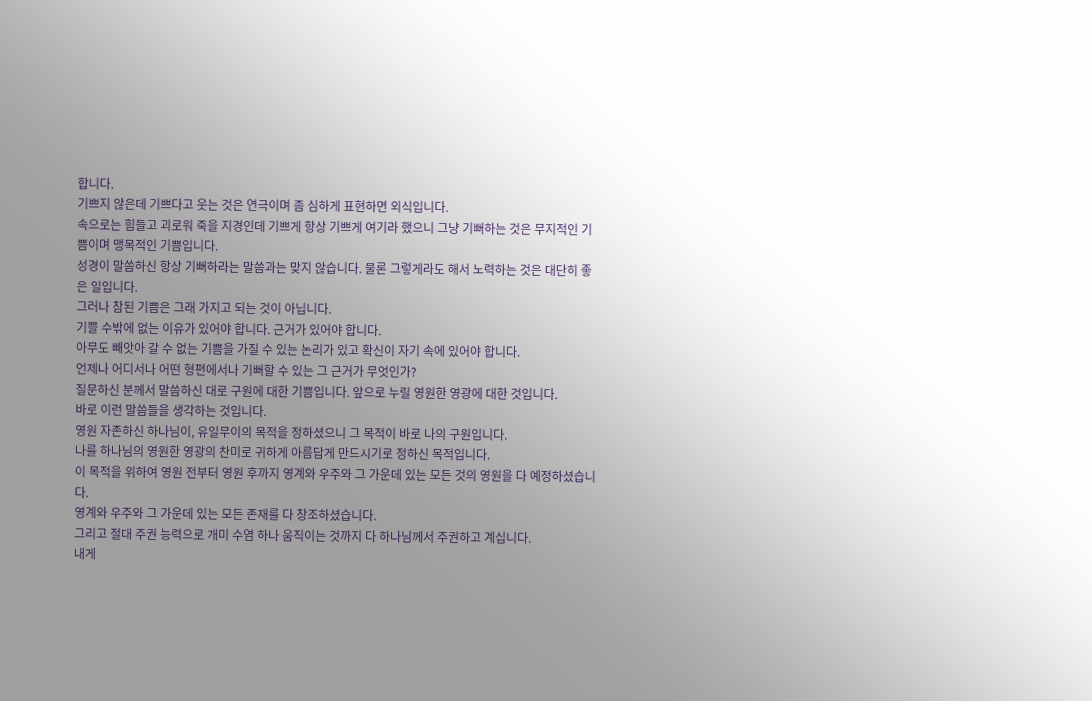합니다.
기쁘지 않은데 기쁘다고 웃는 것은 연극이며 좀 심하게 표현하면 외식입니다.
속으로는 힘들고 괴로워 죽을 지경인데 기쁘게 항상 기쁘게 여기라 했으니 그냥 기뻐하는 것은 무지적인 기쁨이며 맹목적인 기쁨입니다.
성경이 말씀하신 항상 기뻐하라는 말씀과는 맞지 않습니다. 물론 그렇게라도 해서 노력하는 것은 대단히 좋은 일입니다.
그러나 참된 기쁨은 그래 가지고 되는 것이 아닙니다.
기쁠 수밖에 없는 이유가 있어야 합니다. 근거가 있어야 합니다.
아무도 빼앗아 갈 수 없는 기쁨을 가질 수 있는 논리가 있고 확신이 자기 속에 있어야 합니다.
언제나 어디서나 어떤 형편에서나 기뻐할 수 있는 그 근거가 무엇인가?
질문하신 분께서 말씀하신 대로 구원에 대한 기쁨입니다. 앞으로 누릴 영원한 영광에 대한 것입니다.
바로 이런 말씀들을 생각하는 것입니다.
영원 자존하신 하나님이, 유일무이의 목적을 정하셨으니 그 목적이 바로 나의 구원입니다.
나를 하나님의 영원한 영광의 찬미로 귀하게 아름답게 만드시기로 정하신 목적입니다.
이 목적을 위하여 영원 전부터 영원 후까지 영계와 우주와 그 가운데 있는 모든 것의 영원을 다 예정하셨습니다.
영계와 우주와 그 가운데 있는 모든 존재를 다 창조하셨습니다.
그리고 절대 주권 능력으로 개미 수염 하나 움직이는 것까지 다 하나님께서 주권하고 계십니다.
내게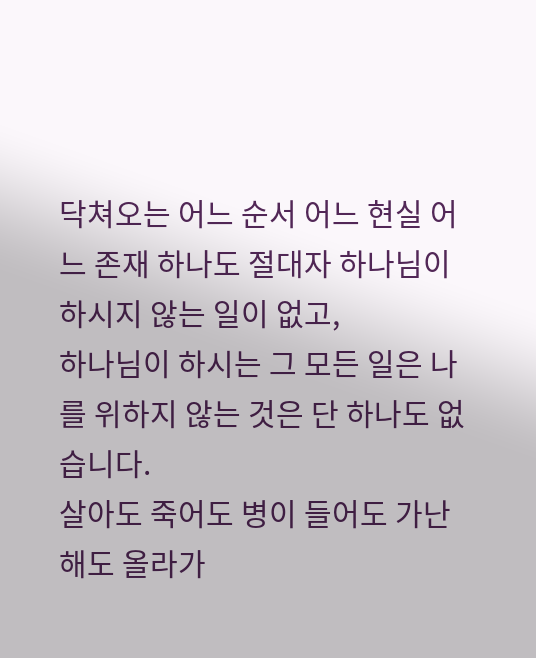닥쳐오는 어느 순서 어느 현실 어느 존재 하나도 절대자 하나님이 하시지 않는 일이 없고,
하나님이 하시는 그 모든 일은 나를 위하지 않는 것은 단 하나도 없습니다.
살아도 죽어도 병이 들어도 가난해도 올라가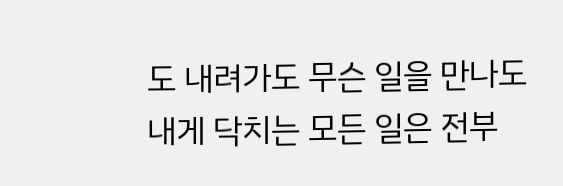도 내려가도 무슨 일을 만나도
내게 닥치는 모든 일은 전부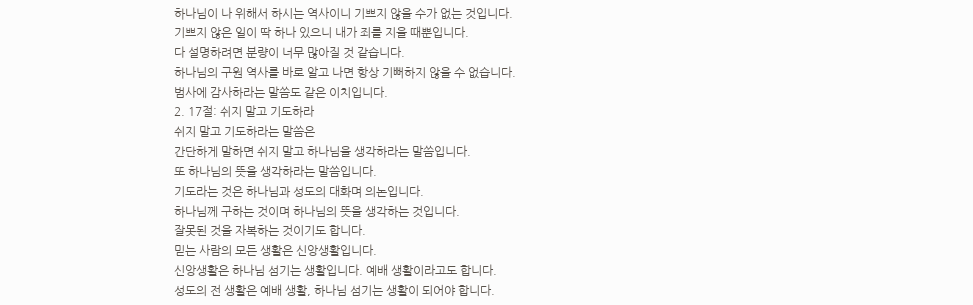하나님이 나 위해서 하시는 역사이니 기쁘지 않을 수가 없는 것입니다.
기쁘지 않은 일이 딱 하나 있으니 내가 죄를 지을 때뿐입니다.
다 설명하려면 분량이 너무 많아질 것 같습니다.
하나님의 구원 역사를 바로 알고 나면 항상 기뻐하지 않을 수 없습니다.
범사에 감사하라는 말씀도 같은 이치입니다.
2. 17절: 쉬지 말고 기도하라
쉬지 말고 기도하라는 말씀은
간단하게 말하면 쉬지 말고 하나님을 생각하라는 말씀입니다.
또 하나님의 뜻을 생각하라는 말씀입니다.
기도라는 것은 하나님과 성도의 대화며 의논입니다.
하나님께 구하는 것이며 하나님의 뜻을 생각하는 것입니다.
잘못된 것을 자복하는 것이기도 합니다.
믿는 사람의 모든 생활은 신앙생활입니다.
신앙생활은 하나님 섬기는 생활입니다. 예배 생활이라고도 합니다.
성도의 전 생활은 예배 생활, 하나님 섬기는 생활이 되어야 합니다.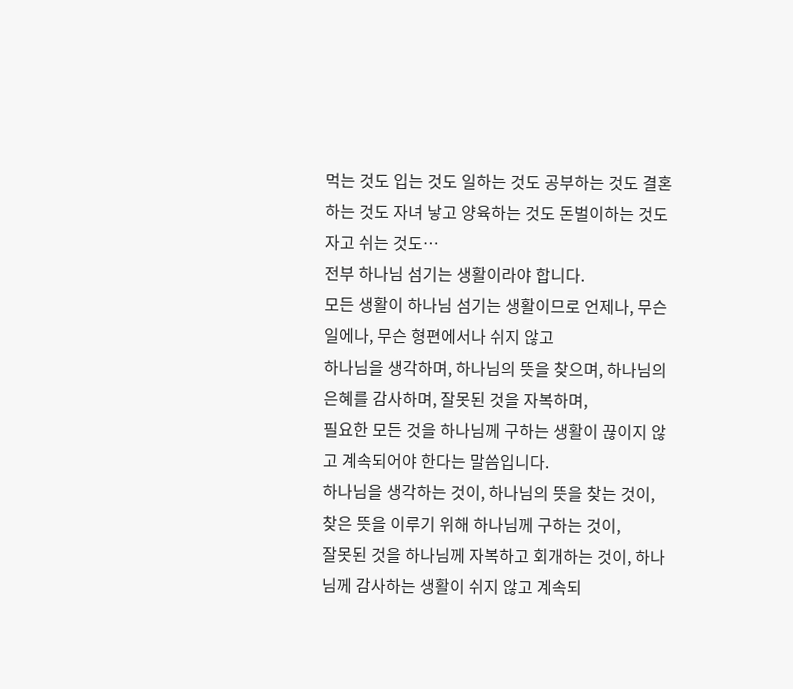먹는 것도 입는 것도 일하는 것도 공부하는 것도 결혼하는 것도 자녀 낳고 양육하는 것도 돈벌이하는 것도 자고 쉬는 것도…
전부 하나님 섬기는 생활이라야 합니다.
모든 생활이 하나님 섬기는 생활이므로 언제나, 무슨 일에나, 무슨 형편에서나 쉬지 않고
하나님을 생각하며, 하나님의 뜻을 찾으며, 하나님의 은혜를 감사하며, 잘못된 것을 자복하며,
필요한 모든 것을 하나님께 구하는 생활이 끊이지 않고 계속되어야 한다는 말씀입니다.
하나님을 생각하는 것이, 하나님의 뜻을 찾는 것이, 찾은 뜻을 이루기 위해 하나님께 구하는 것이,
잘못된 것을 하나님께 자복하고 회개하는 것이, 하나님께 감사하는 생활이 쉬지 않고 계속되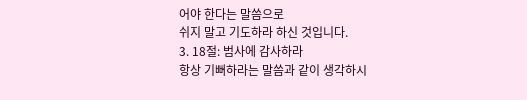어야 한다는 말씀으로
쉬지 말고 기도하라 하신 것입니다.
3. 18절: 범사에 감사하라
항상 기뻐하라는 말씀과 같이 생각하시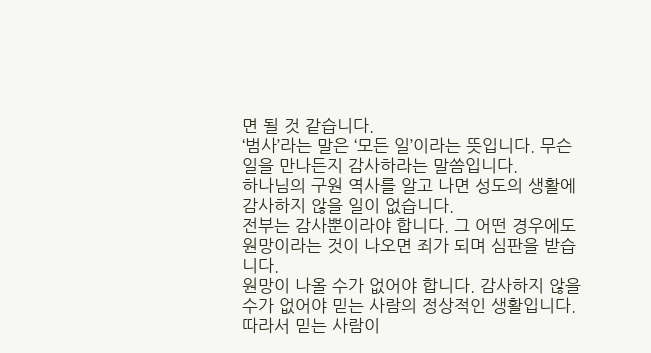면 될 것 같습니다.
‘범사’라는 말은 ‘모든 일’이라는 뜻입니다. 무슨 일을 만나든지 감사하라는 말씀입니다.
하나님의 구원 역사를 알고 나면 성도의 생활에 감사하지 않을 일이 없습니다.
전부는 감사뿐이라야 합니다. 그 어떤 경우에도 원망이라는 것이 나오면 죄가 되며 심판을 받습니다.
원망이 나올 수가 없어야 합니다. 감사하지 않을 수가 없어야 믿는 사람의 정상적인 생활입니다.
따라서 믿는 사람이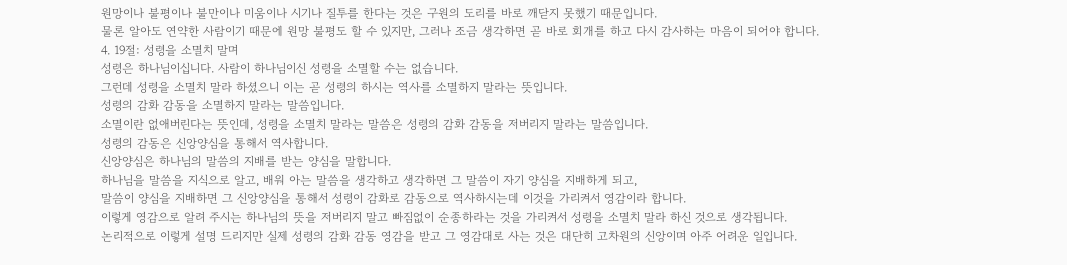원망이나 불평이나 불만이나 미움이나 시기나 질투를 한다는 것은 구원의 도리를 바로 깨닫지 못했기 때문입니다.
물론 알아도 연약한 사람이기 때문에 원망 불평도 할 수 있지만, 그러나 조금 생각하면 곧 바로 회개를 하고 다시 감사하는 마음이 되어야 합니다.
4. 19절: 성령을 소멸치 말며
성령은 하나님이십니다. 사람이 하나님이신 성령을 소멸할 수는 없습니다.
그런데 성령을 소멸치 말라 하셨으니 이는 곧 성령의 하시는 역사를 소멸하지 말라는 뜻입니다.
성령의 감화 감동을 소멸하지 말라는 말씀입니다.
소멸이란 없애버린다는 뜻인데, 성령을 소멸치 말라는 말씀은 성령의 감화 감동을 저버리지 말라는 말씀입니다.
성령의 감동은 신앙양심을 통해서 역사합니다.
신앙양심은 하나님의 말씀의 지배를 받는 양심을 말합니다.
하나님을 말씀을 지식으로 알고, 배워 아는 말씀을 생각하고 생각하면 그 말씀이 자기 양심을 지배하게 되고,
말씀이 양심을 지배하면 그 신앙양심을 통해서 성령이 감화로 감동으로 역사하시는데 이것을 가리켜서 영감이라 합니다.
이렇게 영감으로 알려 주시는 하나님의 뜻을 저버리지 말고 빠짐없이 순종하라는 것을 가리켜서 성령을 소멸치 말라 하신 것으로 생각됩니다.
논리적으로 이렇게 설명 드리지만 실제 성령의 감화 감동 영감을 받고 그 영감대로 사는 것은 대단히 고차원의 신앙이며 아주 어려운 일입니다.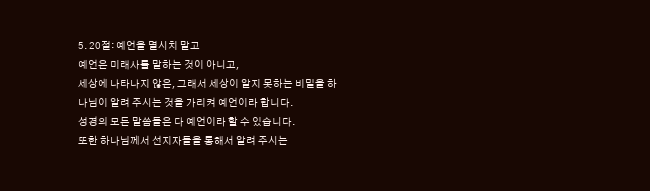5. 20절: 예언을 멸시치 말고
예언은 미래사를 말하는 것이 아니고,
세상에 나타나지 않은, 그래서 세상이 알지 못하는 비밀을 하나님이 알려 주시는 것을 가리켜 예언이라 합니다.
성경의 모든 말씀들은 다 예언이라 할 수 있습니다.
또한 하나님께서 선지자들을 통해서 알려 주시는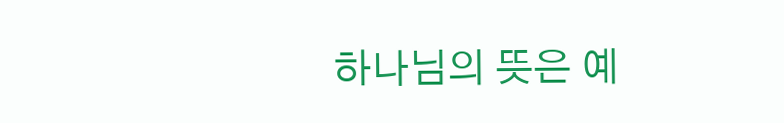하나님의 뜻은 예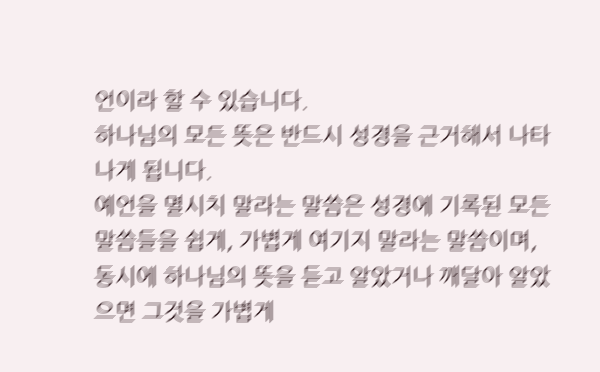언이라 할 수 있습니다.
하나님의 모든 뜻은 반드시 성경을 근거해서 나타나게 됩니다.
예언을 멸시치 말라는 말씀은 성경에 기록된 모든 말씀들을 쉽게, 가볍게 여기지 말라는 말씀이며,
동시에 하나님의 뜻을 듣고 알았거나 깨달아 알았으면 그것을 가볍게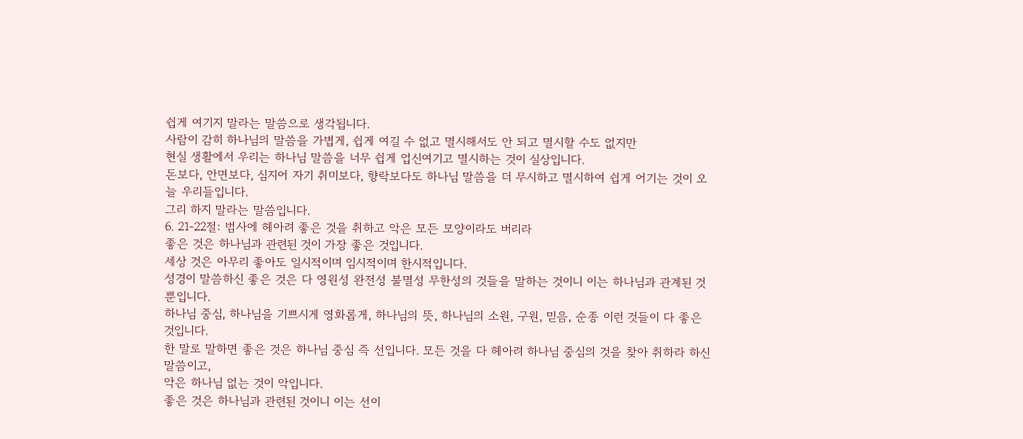쉽게 여기지 말라는 말씀으로 생각됩니다.
사람이 감히 하나님의 말씀을 가볍게, 쉽게 여길 수 없고 멸시해서도 안 되고 멸시할 수도 없지만
현실 생활에서 우리는 하나님 말씀을 너무 쉽게 업신여기고 멸시하는 것이 실상입니다.
돈보다, 안면보다, 심지어 자기 취미보다, 향락보다도 하나님 말씀을 더 무시하고 멸시하여 쉽게 어기는 것이 오늘 우리들입니다.
그리 하지 말라는 말씀입니다.
6. 21-22절: 범사에 헤아려 좋은 것을 취하고 악은 모든 모양이라도 버리라
좋은 것은 하나님과 관련된 것이 가장 좋은 것입니다.
세상 것은 아무리 좋아도 일시적이며 임시적이며 한시적입니다.
성경이 말씀하신 좋은 것은 다 영원성 완전성 불멸성 무한성의 것들을 말하는 것이니 이는 하나님과 관계된 것뿐입니다.
하나님 중심, 하나님을 기쁘시게 영화롭게, 하나님의 뜻, 하나님의 소원, 구원, 믿음, 순종 이런 것들이 다 좋은 것입니다.
한 말로 말하면 좋은 것은 하나님 중심 즉 선입니다. 모든 것을 다 헤아려 하나님 중심의 것을 찾아 취하라 하신 말씀이고,
악은 하나님 없는 것이 악입니다.
좋은 것은 하나님과 관련된 것이니 이는 선이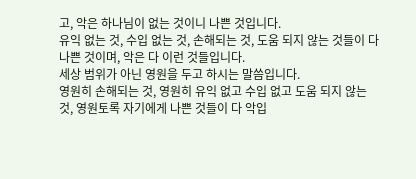고, 악은 하나님이 없는 것이니 나쁜 것입니다.
유익 없는 것, 수입 없는 것, 손해되는 것, 도움 되지 않는 것들이 다 나쁜 것이며, 악은 다 이런 것들입니다.
세상 범위가 아닌 영원을 두고 하시는 말씀입니다.
영원히 손해되는 것, 영원히 유익 없고 수입 없고 도움 되지 않는 것, 영원토록 자기에게 나쁜 것들이 다 악입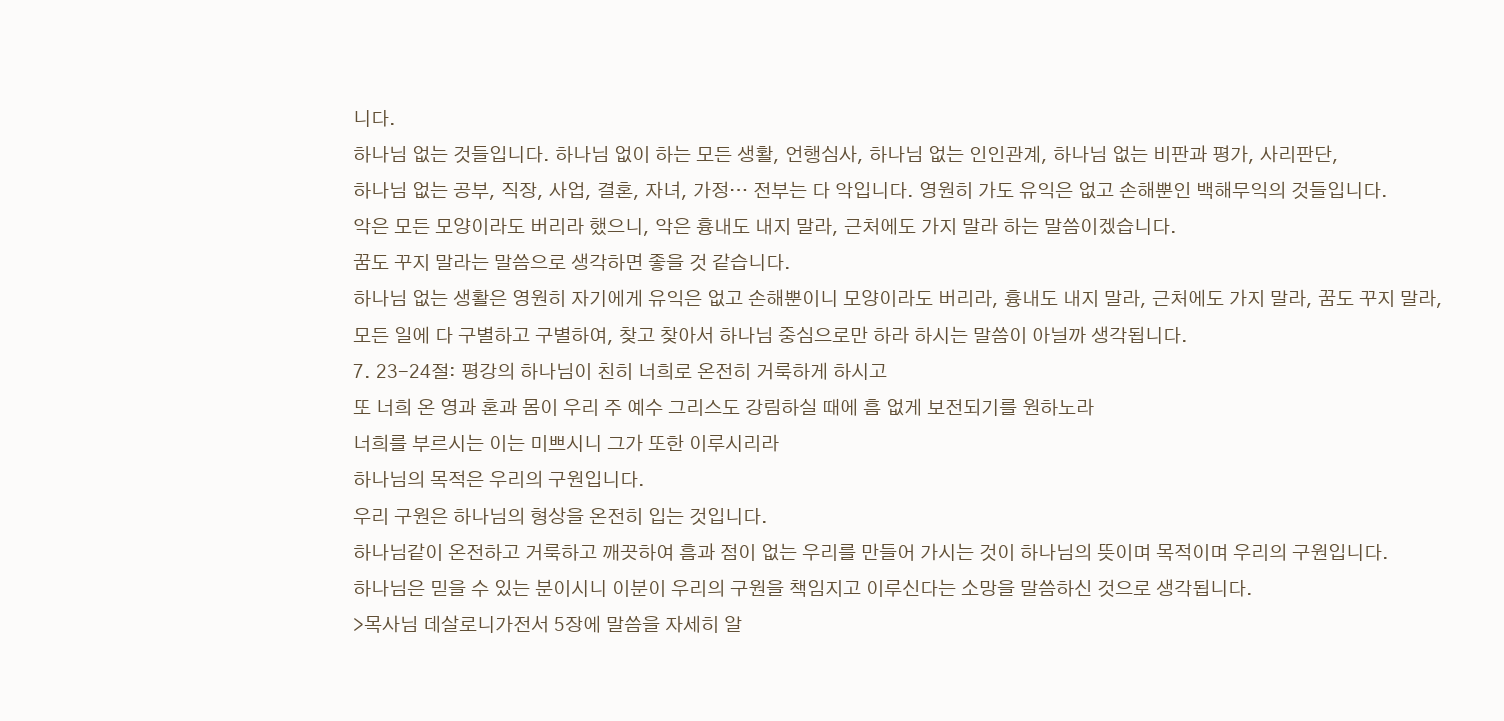니다.
하나님 없는 것들입니다. 하나님 없이 하는 모든 생활, 언행심사, 하나님 없는 인인관계, 하나님 없는 비판과 평가, 사리판단,
하나님 없는 공부, 직장, 사업, 결혼, 자녀, 가정… 전부는 다 악입니다. 영원히 가도 유익은 없고 손해뿐인 백해무익의 것들입니다.
악은 모든 모양이라도 버리라 했으니, 악은 흉내도 내지 말라, 근처에도 가지 말라 하는 말씀이겠습니다.
꿈도 꾸지 말라는 말씀으로 생각하면 좋을 것 같습니다.
하나님 없는 생활은 영원히 자기에게 유익은 없고 손해뿐이니 모양이라도 버리라, 흉내도 내지 말라, 근처에도 가지 말라, 꿈도 꾸지 말라,
모든 일에 다 구별하고 구별하여, 찾고 찾아서 하나님 중심으로만 하라 하시는 말씀이 아닐까 생각됩니다.
7. 23-24절: 평강의 하나님이 친히 너희로 온전히 거룩하게 하시고
또 너희 온 영과 혼과 몸이 우리 주 예수 그리스도 강림하실 때에 흠 없게 보전되기를 원하노라
너희를 부르시는 이는 미쁘시니 그가 또한 이루시리라
하나님의 목적은 우리의 구원입니다.
우리 구원은 하나님의 형상을 온전히 입는 것입니다.
하나님같이 온전하고 거룩하고 깨끗하여 흠과 점이 없는 우리를 만들어 가시는 것이 하나님의 뜻이며 목적이며 우리의 구원입니다.
하나님은 믿을 수 있는 분이시니 이분이 우리의 구원을 책임지고 이루신다는 소망을 말씀하신 것으로 생각됩니다.
>목사님 데살로니가전서 5장에 말씀을 자세히 알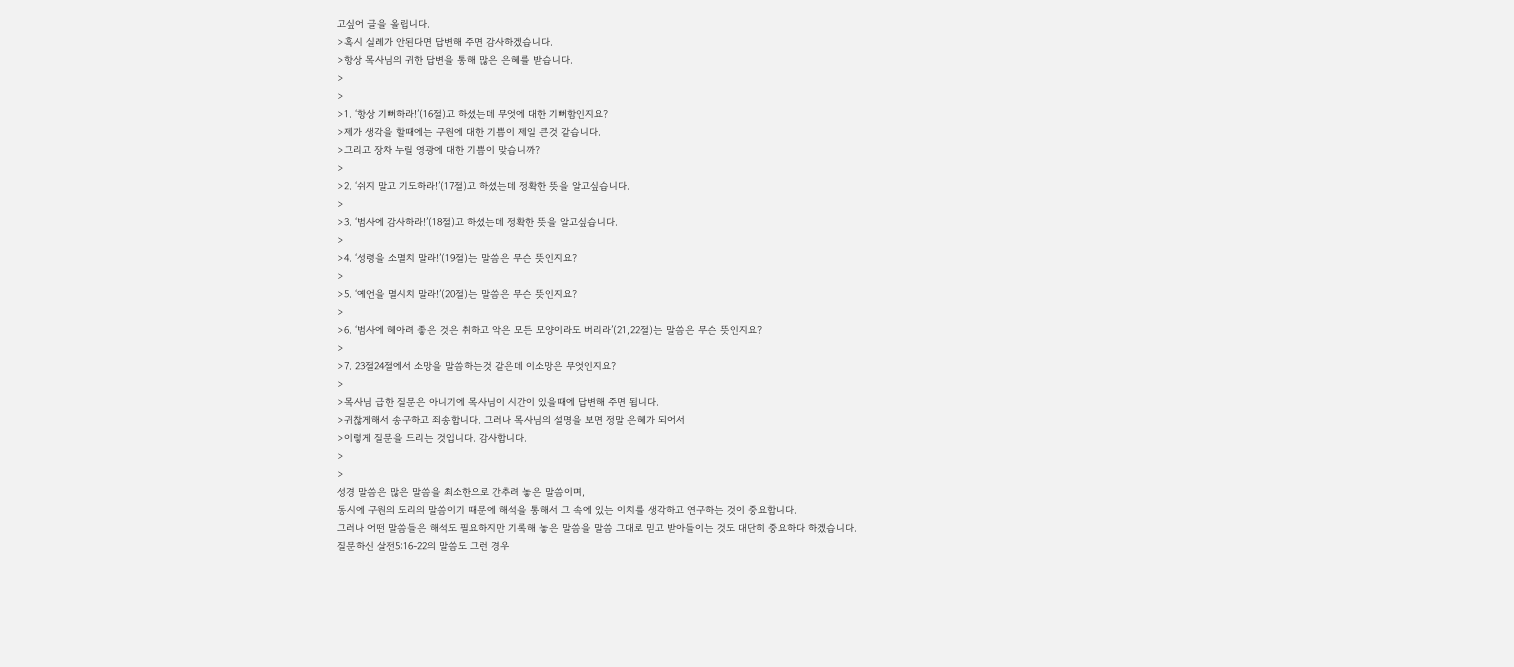고싶어 글을 올립니다.
>혹시 실례가 안된다면 답변해 주면 감사하겠습니다.
>항상 목사님의 귀한 답변을 통해 많은 은혜를 받습니다.
>
>
>1. ‘항상 기뻐하라!’(16절)고 하셨는데 무엇에 대한 기뻐함인지요?
>제가 생각을 할때에는 구원에 대한 기쁨이 제일 큰것 같습니다.
>그리고 장차 누릴 영광에 대한 기쁨이 맞습니까?
>
>2. ‘쉬지 말고 기도하라!’(17절)고 하셨는데 정확한 뜻을 알고싶습니다.
>
>3. ‘범사에 감사하라!’(18절)고 하셨는데 정확한 뜻을 알고싶습니다.
>
>4. ‘성령을 소멸치 말라!’(19절)는 말씀은 무슨 뜻인지요?
>
>5. ‘예언을 멸시치 말라!’(20절)는 말씀은 무슨 뜻인지요?
>
>6. ‘범사에 헤아려 좋은 것은 취하고 악은 모든 모양이라도 버리라’(21,22절)는 말씀은 무슨 뜻인지요?
>
>7. 23절24절에서 소망을 말씀하는것 같은데 이소망은 무엇인지요?
>
>목사님 급한 질문은 아니기에 목사님이 시간이 있을때에 답변해 주면 됩니다.
>귀찮게해서 송구하고 죄송합니다. 그러나 목사님의 설명을 보면 정말 은혜가 되어서
>이렇게 질문을 드리는 것입니다. 감사합니다.
>
>
성경 말씀은 많은 말씀을 최소한으로 간추려 놓은 말씀이며,
동시에 구원의 도리의 말씀이기 때문에 해석을 통해서 그 속에 있는 이치를 생각하고 연구하는 것이 중요합니다.
그러나 어떤 말씀들은 해석도 필요하지만 기록해 놓은 말씀을 말씀 그대로 믿고 받아들이는 것도 대단히 중요하다 하겠습니다.
질문하신 살전5:16-22의 말씀도 그런 경우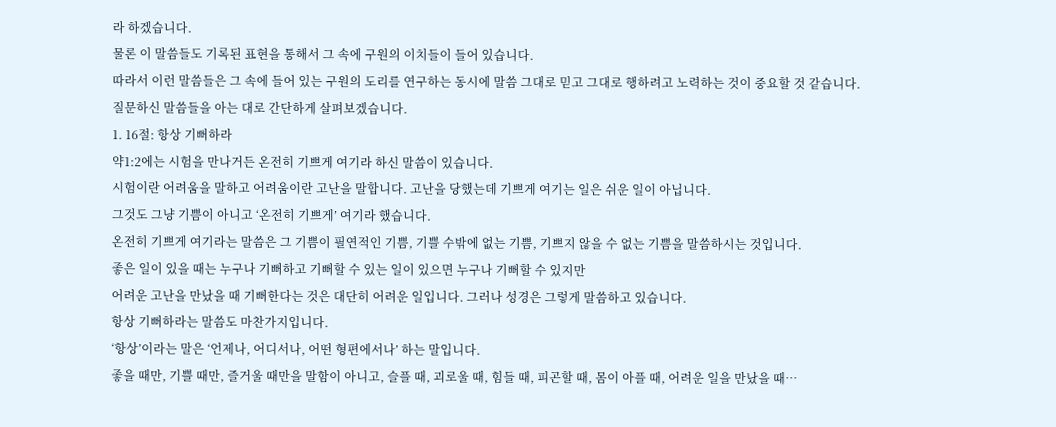라 하겠습니다.
물론 이 말씀들도 기록된 표현을 통해서 그 속에 구원의 이치들이 들어 있습니다.
따라서 이런 말씀들은 그 속에 들어 있는 구원의 도리를 연구하는 동시에 말씀 그대로 믿고 그대로 행하려고 노력하는 것이 중요할 것 같습니다.
질문하신 말씀들을 아는 대로 간단하게 살펴보겠습니다.
1. 16절: 항상 기뻐하라
약1:2에는 시험을 만나거든 온전히 기쁘게 여기라 하신 말씀이 있습니다.
시험이란 어려움을 말하고 어려움이란 고난을 말합니다. 고난을 당했는데 기쁘게 여기는 일은 쉬운 일이 아닙니다.
그것도 그냥 기쁨이 아니고 ‘온전히 기쁘게’ 여기라 했습니다.
온전히 기쁘게 여기라는 말씀은 그 기쁨이 필연적인 기쁨, 기쁠 수밖에 없는 기쁨, 기쁘지 않을 수 없는 기쁨을 말씀하시는 것입니다.
좋은 일이 있을 때는 누구나 기뻐하고 기뻐할 수 있는 일이 있으면 누구나 기뻐할 수 있지만
어려운 고난을 만났을 때 기뻐한다는 것은 대단히 어려운 일입니다. 그러나 성경은 그렇게 말씀하고 있습니다.
항상 기뻐하라는 말씀도 마찬가지입니다.
‘항상’이라는 말은 ‘언제나, 어디서나, 어떤 형편에서나’ 하는 말입니다.
좋을 때만, 기쁠 때만, 즐거울 때만을 말함이 아니고, 슬플 때, 괴로울 때, 힘들 때, 피곤할 때, 몸이 아플 때, 어려운 일을 만났을 때…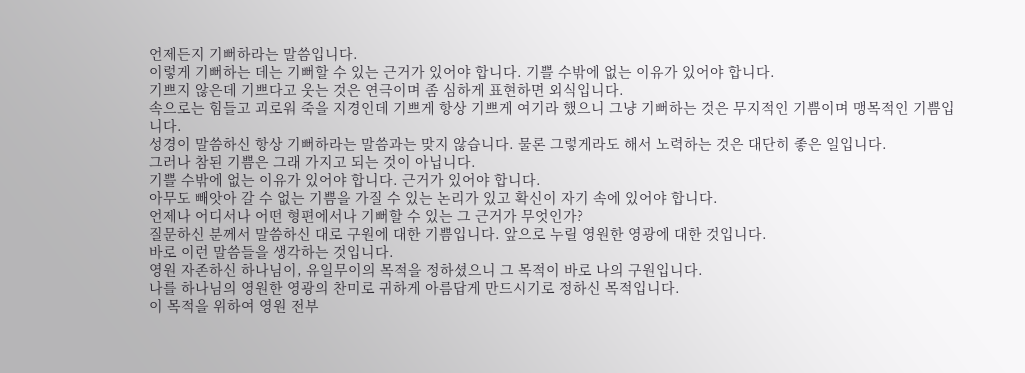언제든지 기뻐하라는 말씀입니다.
이렇게 기뻐하는 데는 기뻐할 수 있는 근거가 있어야 합니다. 기쁠 수밖에 없는 이유가 있어야 합니다.
기쁘지 않은데 기쁘다고 웃는 것은 연극이며 좀 심하게 표현하면 외식입니다.
속으로는 힘들고 괴로워 죽을 지경인데 기쁘게 항상 기쁘게 여기라 했으니 그냥 기뻐하는 것은 무지적인 기쁨이며 맹목적인 기쁨입니다.
성경이 말씀하신 항상 기뻐하라는 말씀과는 맞지 않습니다. 물론 그렇게라도 해서 노력하는 것은 대단히 좋은 일입니다.
그러나 참된 기쁨은 그래 가지고 되는 것이 아닙니다.
기쁠 수밖에 없는 이유가 있어야 합니다. 근거가 있어야 합니다.
아무도 빼앗아 갈 수 없는 기쁨을 가질 수 있는 논리가 있고 확신이 자기 속에 있어야 합니다.
언제나 어디서나 어떤 형편에서나 기뻐할 수 있는 그 근거가 무엇인가?
질문하신 분께서 말씀하신 대로 구원에 대한 기쁨입니다. 앞으로 누릴 영원한 영광에 대한 것입니다.
바로 이런 말씀들을 생각하는 것입니다.
영원 자존하신 하나님이, 유일무이의 목적을 정하셨으니 그 목적이 바로 나의 구원입니다.
나를 하나님의 영원한 영광의 찬미로 귀하게 아름답게 만드시기로 정하신 목적입니다.
이 목적을 위하여 영원 전부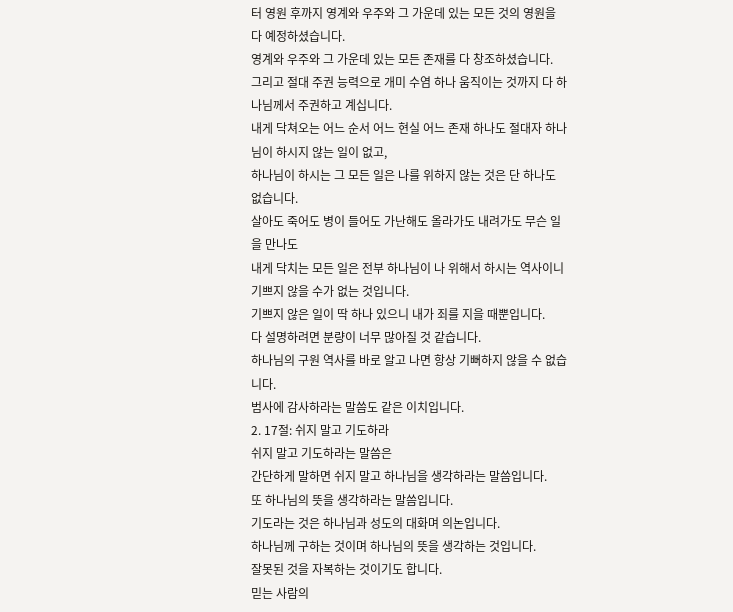터 영원 후까지 영계와 우주와 그 가운데 있는 모든 것의 영원을 다 예정하셨습니다.
영계와 우주와 그 가운데 있는 모든 존재를 다 창조하셨습니다.
그리고 절대 주권 능력으로 개미 수염 하나 움직이는 것까지 다 하나님께서 주권하고 계십니다.
내게 닥쳐오는 어느 순서 어느 현실 어느 존재 하나도 절대자 하나님이 하시지 않는 일이 없고,
하나님이 하시는 그 모든 일은 나를 위하지 않는 것은 단 하나도 없습니다.
살아도 죽어도 병이 들어도 가난해도 올라가도 내려가도 무슨 일을 만나도
내게 닥치는 모든 일은 전부 하나님이 나 위해서 하시는 역사이니 기쁘지 않을 수가 없는 것입니다.
기쁘지 않은 일이 딱 하나 있으니 내가 죄를 지을 때뿐입니다.
다 설명하려면 분량이 너무 많아질 것 같습니다.
하나님의 구원 역사를 바로 알고 나면 항상 기뻐하지 않을 수 없습니다.
범사에 감사하라는 말씀도 같은 이치입니다.
2. 17절: 쉬지 말고 기도하라
쉬지 말고 기도하라는 말씀은
간단하게 말하면 쉬지 말고 하나님을 생각하라는 말씀입니다.
또 하나님의 뜻을 생각하라는 말씀입니다.
기도라는 것은 하나님과 성도의 대화며 의논입니다.
하나님께 구하는 것이며 하나님의 뜻을 생각하는 것입니다.
잘못된 것을 자복하는 것이기도 합니다.
믿는 사람의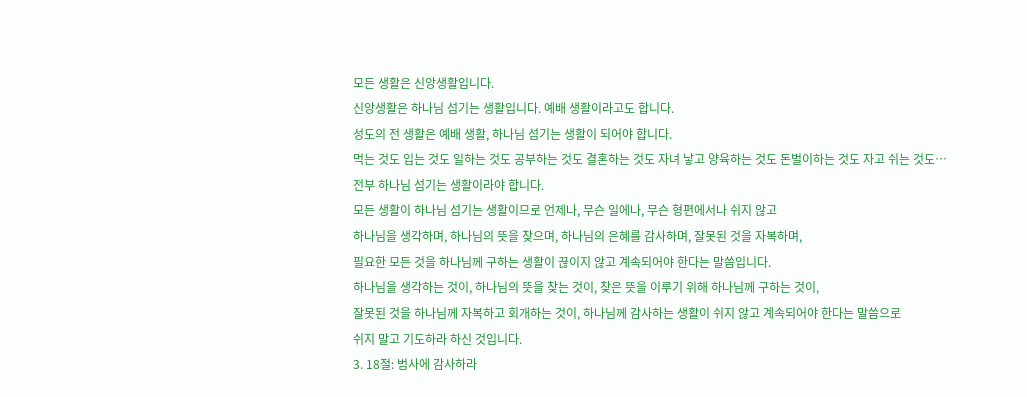모든 생활은 신앙생활입니다.
신앙생활은 하나님 섬기는 생활입니다. 예배 생활이라고도 합니다.
성도의 전 생활은 예배 생활, 하나님 섬기는 생활이 되어야 합니다.
먹는 것도 입는 것도 일하는 것도 공부하는 것도 결혼하는 것도 자녀 낳고 양육하는 것도 돈벌이하는 것도 자고 쉬는 것도…
전부 하나님 섬기는 생활이라야 합니다.
모든 생활이 하나님 섬기는 생활이므로 언제나, 무슨 일에나, 무슨 형편에서나 쉬지 않고
하나님을 생각하며, 하나님의 뜻을 찾으며, 하나님의 은혜를 감사하며, 잘못된 것을 자복하며,
필요한 모든 것을 하나님께 구하는 생활이 끊이지 않고 계속되어야 한다는 말씀입니다.
하나님을 생각하는 것이, 하나님의 뜻을 찾는 것이, 찾은 뜻을 이루기 위해 하나님께 구하는 것이,
잘못된 것을 하나님께 자복하고 회개하는 것이, 하나님께 감사하는 생활이 쉬지 않고 계속되어야 한다는 말씀으로
쉬지 말고 기도하라 하신 것입니다.
3. 18절: 범사에 감사하라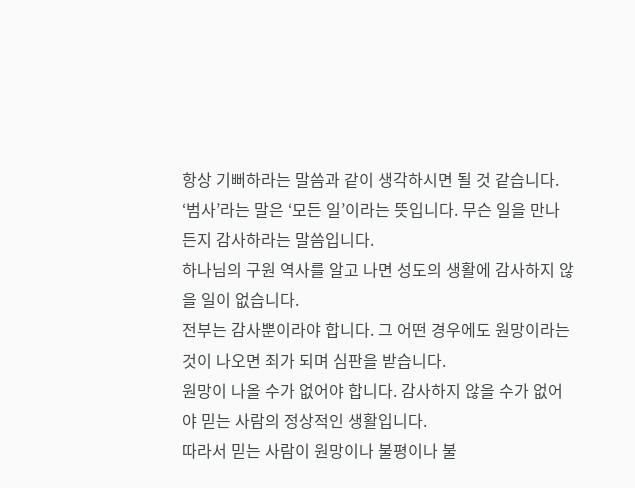항상 기뻐하라는 말씀과 같이 생각하시면 될 것 같습니다.
‘범사’라는 말은 ‘모든 일’이라는 뜻입니다. 무슨 일을 만나든지 감사하라는 말씀입니다.
하나님의 구원 역사를 알고 나면 성도의 생활에 감사하지 않을 일이 없습니다.
전부는 감사뿐이라야 합니다. 그 어떤 경우에도 원망이라는 것이 나오면 죄가 되며 심판을 받습니다.
원망이 나올 수가 없어야 합니다. 감사하지 않을 수가 없어야 믿는 사람의 정상적인 생활입니다.
따라서 믿는 사람이 원망이나 불평이나 불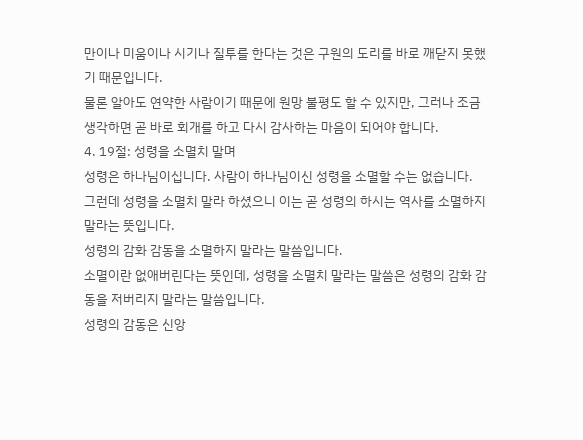만이나 미움이나 시기나 질투를 한다는 것은 구원의 도리를 바로 깨닫지 못했기 때문입니다.
물론 알아도 연약한 사람이기 때문에 원망 불평도 할 수 있지만, 그러나 조금 생각하면 곧 바로 회개를 하고 다시 감사하는 마음이 되어야 합니다.
4. 19절: 성령을 소멸치 말며
성령은 하나님이십니다. 사람이 하나님이신 성령을 소멸할 수는 없습니다.
그런데 성령을 소멸치 말라 하셨으니 이는 곧 성령의 하시는 역사를 소멸하지 말라는 뜻입니다.
성령의 감화 감동을 소멸하지 말라는 말씀입니다.
소멸이란 없애버린다는 뜻인데, 성령을 소멸치 말라는 말씀은 성령의 감화 감동을 저버리지 말라는 말씀입니다.
성령의 감동은 신앙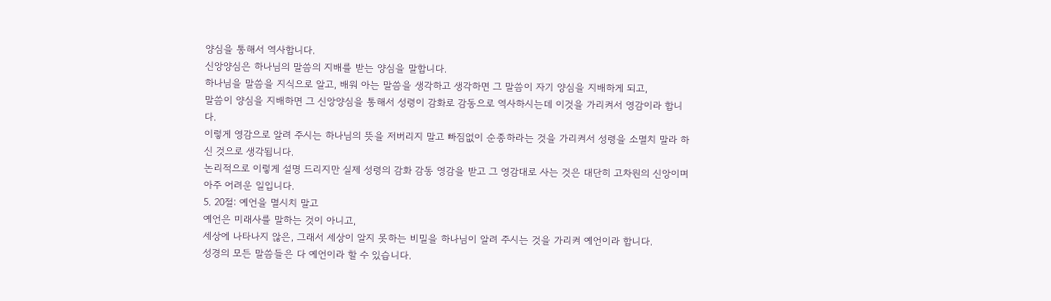양심을 통해서 역사합니다.
신앙양심은 하나님의 말씀의 지배를 받는 양심을 말합니다.
하나님을 말씀을 지식으로 알고, 배워 아는 말씀을 생각하고 생각하면 그 말씀이 자기 양심을 지배하게 되고,
말씀이 양심을 지배하면 그 신앙양심을 통해서 성령이 감화로 감동으로 역사하시는데 이것을 가리켜서 영감이라 합니다.
이렇게 영감으로 알려 주시는 하나님의 뜻을 저버리지 말고 빠짐없이 순종하라는 것을 가리켜서 성령을 소멸치 말라 하신 것으로 생각됩니다.
논리적으로 이렇게 설명 드리지만 실제 성령의 감화 감동 영감을 받고 그 영감대로 사는 것은 대단히 고차원의 신앙이며 아주 어려운 일입니다.
5. 20절: 예언을 멸시치 말고
예언은 미래사를 말하는 것이 아니고,
세상에 나타나지 않은, 그래서 세상이 알지 못하는 비밀을 하나님이 알려 주시는 것을 가리켜 예언이라 합니다.
성경의 모든 말씀들은 다 예언이라 할 수 있습니다.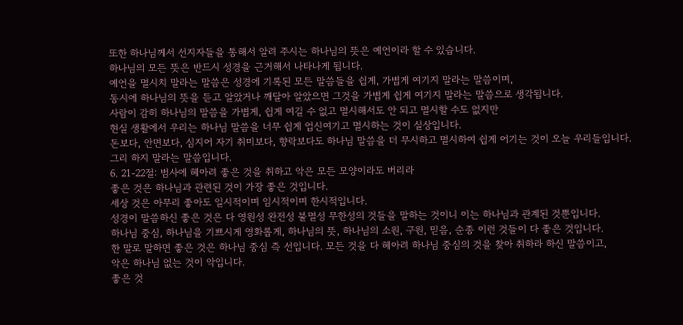또한 하나님께서 선지자들을 통해서 알려 주시는 하나님의 뜻은 예언이라 할 수 있습니다.
하나님의 모든 뜻은 반드시 성경을 근거해서 나타나게 됩니다.
예언을 멸시치 말라는 말씀은 성경에 기록된 모든 말씀들을 쉽게, 가볍게 여기지 말라는 말씀이며,
동시에 하나님의 뜻을 듣고 알았거나 깨달아 알았으면 그것을 가볍게 쉽게 여기지 말라는 말씀으로 생각됩니다.
사람이 감히 하나님의 말씀을 가볍게, 쉽게 여길 수 없고 멸시해서도 안 되고 멸시할 수도 없지만
현실 생활에서 우리는 하나님 말씀을 너무 쉽게 업신여기고 멸시하는 것이 실상입니다.
돈보다, 안면보다, 심지어 자기 취미보다, 향락보다도 하나님 말씀을 더 무시하고 멸시하여 쉽게 어기는 것이 오늘 우리들입니다.
그리 하지 말라는 말씀입니다.
6. 21-22절: 범사에 헤아려 좋은 것을 취하고 악은 모든 모양이라도 버리라
좋은 것은 하나님과 관련된 것이 가장 좋은 것입니다.
세상 것은 아무리 좋아도 일시적이며 임시적이며 한시적입니다.
성경이 말씀하신 좋은 것은 다 영원성 완전성 불멸성 무한성의 것들을 말하는 것이니 이는 하나님과 관계된 것뿐입니다.
하나님 중심, 하나님을 기쁘시게 영화롭게, 하나님의 뜻, 하나님의 소원, 구원, 믿음, 순종 이런 것들이 다 좋은 것입니다.
한 말로 말하면 좋은 것은 하나님 중심 즉 선입니다. 모든 것을 다 헤아려 하나님 중심의 것을 찾아 취하라 하신 말씀이고,
악은 하나님 없는 것이 악입니다.
좋은 것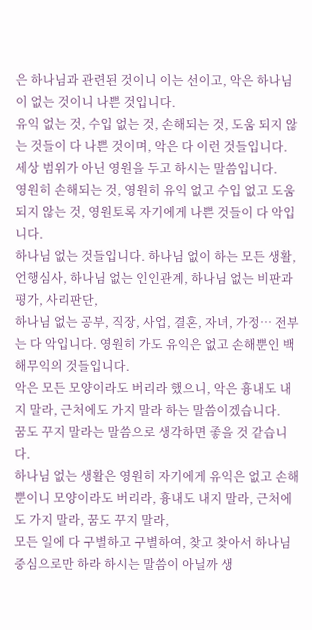은 하나님과 관련된 것이니 이는 선이고, 악은 하나님이 없는 것이니 나쁜 것입니다.
유익 없는 것, 수입 없는 것, 손해되는 것, 도움 되지 않는 것들이 다 나쁜 것이며, 악은 다 이런 것들입니다.
세상 범위가 아닌 영원을 두고 하시는 말씀입니다.
영원히 손해되는 것, 영원히 유익 없고 수입 없고 도움 되지 않는 것, 영원토록 자기에게 나쁜 것들이 다 악입니다.
하나님 없는 것들입니다. 하나님 없이 하는 모든 생활, 언행심사, 하나님 없는 인인관계, 하나님 없는 비판과 평가, 사리판단,
하나님 없는 공부, 직장, 사업, 결혼, 자녀, 가정… 전부는 다 악입니다. 영원히 가도 유익은 없고 손해뿐인 백해무익의 것들입니다.
악은 모든 모양이라도 버리라 했으니, 악은 흉내도 내지 말라, 근처에도 가지 말라 하는 말씀이겠습니다.
꿈도 꾸지 말라는 말씀으로 생각하면 좋을 것 같습니다.
하나님 없는 생활은 영원히 자기에게 유익은 없고 손해뿐이니 모양이라도 버리라, 흉내도 내지 말라, 근처에도 가지 말라, 꿈도 꾸지 말라,
모든 일에 다 구별하고 구별하여, 찾고 찾아서 하나님 중심으로만 하라 하시는 말씀이 아닐까 생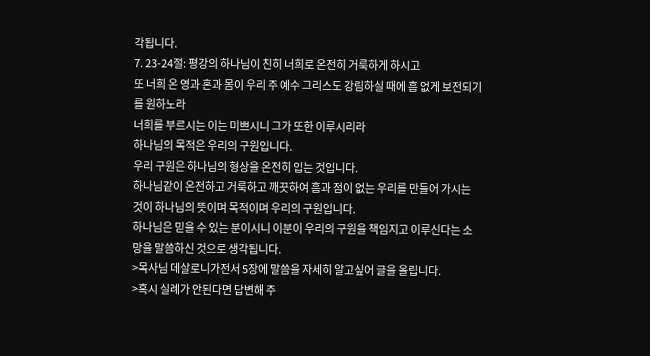각됩니다.
7. 23-24절: 평강의 하나님이 친히 너희로 온전히 거룩하게 하시고
또 너희 온 영과 혼과 몸이 우리 주 예수 그리스도 강림하실 때에 흠 없게 보전되기를 원하노라
너희를 부르시는 이는 미쁘시니 그가 또한 이루시리라
하나님의 목적은 우리의 구원입니다.
우리 구원은 하나님의 형상을 온전히 입는 것입니다.
하나님같이 온전하고 거룩하고 깨끗하여 흠과 점이 없는 우리를 만들어 가시는 것이 하나님의 뜻이며 목적이며 우리의 구원입니다.
하나님은 믿을 수 있는 분이시니 이분이 우리의 구원을 책임지고 이루신다는 소망을 말씀하신 것으로 생각됩니다.
>목사님 데살로니가전서 5장에 말씀을 자세히 알고싶어 글을 올립니다.
>혹시 실례가 안된다면 답변해 주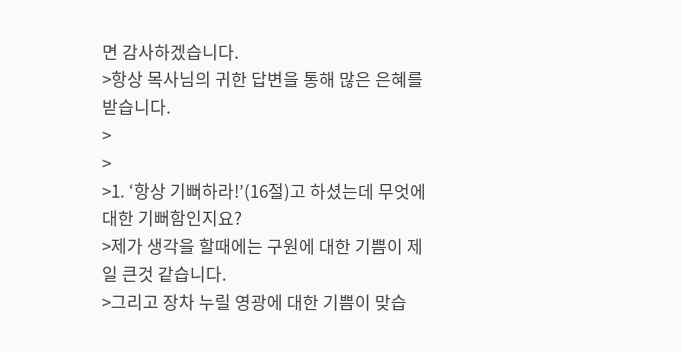면 감사하겠습니다.
>항상 목사님의 귀한 답변을 통해 많은 은혜를 받습니다.
>
>
>1. ‘항상 기뻐하라!’(16절)고 하셨는데 무엇에 대한 기뻐함인지요?
>제가 생각을 할때에는 구원에 대한 기쁨이 제일 큰것 같습니다.
>그리고 장차 누릴 영광에 대한 기쁨이 맞습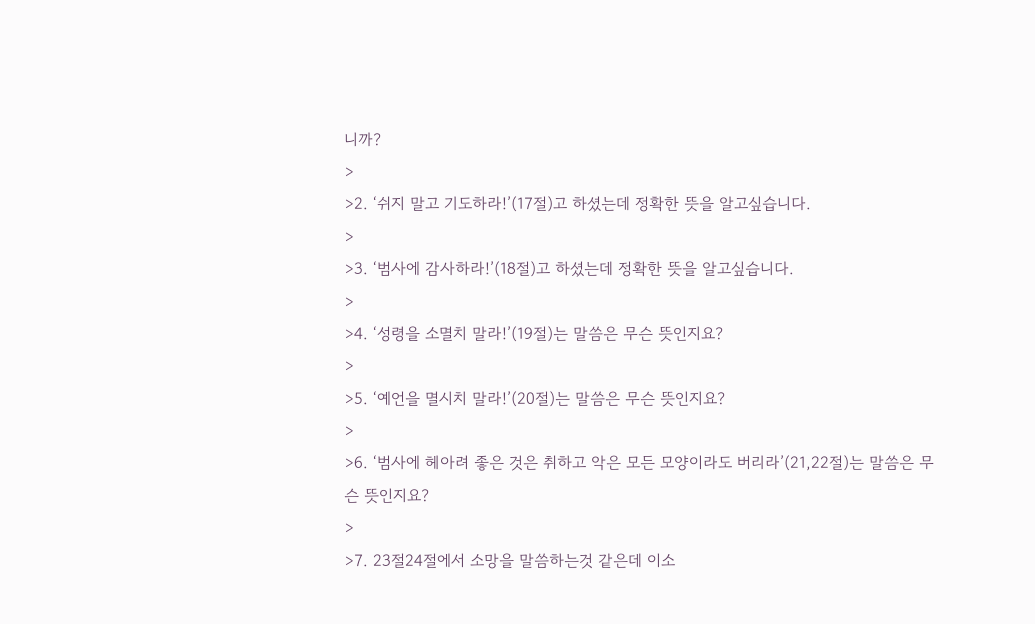니까?
>
>2. ‘쉬지 말고 기도하라!’(17절)고 하셨는데 정확한 뜻을 알고싶습니다.
>
>3. ‘범사에 감사하라!’(18절)고 하셨는데 정확한 뜻을 알고싶습니다.
>
>4. ‘성령을 소멸치 말라!’(19절)는 말씀은 무슨 뜻인지요?
>
>5. ‘예언을 멸시치 말라!’(20절)는 말씀은 무슨 뜻인지요?
>
>6. ‘범사에 헤아려 좋은 것은 취하고 악은 모든 모양이라도 버리라’(21,22절)는 말씀은 무슨 뜻인지요?
>
>7. 23절24절에서 소망을 말씀하는것 같은데 이소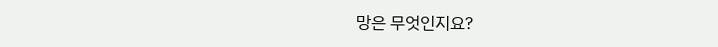망은 무엇인지요?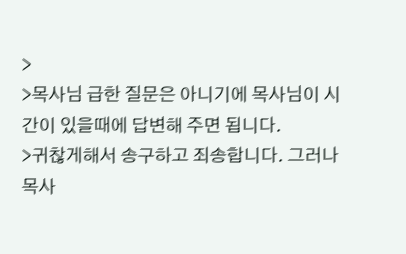>
>목사님 급한 질문은 아니기에 목사님이 시간이 있을때에 답변해 주면 됩니다.
>귀찮게해서 송구하고 죄송합니다. 그러나 목사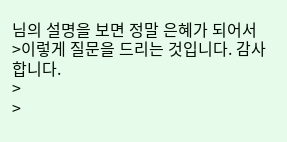님의 설명을 보면 정말 은혜가 되어서
>이렇게 질문을 드리는 것입니다. 감사합니다.
>
>